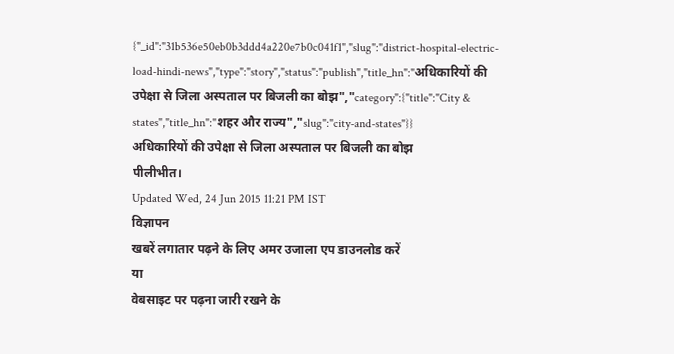{"_id":"31b536e50eb0b3ddd4a220e7b0c041f1","slug":"district-hospital-electric-load-hindi-news","type":"story","status":"publish","title_hn":"अधिकारियों की उपेक्षा से जिला अस्पताल पर बिजली का बोझ","category":{"title":"City & states","title_hn":"शहर और राज्य","slug":"city-and-states"}}
अधिकारियों की उपेक्षा से जिला अस्पताल पर बिजली का बोझ
पीलीभीत।
Updated Wed, 24 Jun 2015 11:21 PM IST
विज्ञापन
खबरें लगातार पढ़ने के लिए अमर उजाला एप डाउनलोड करें
या
वेबसाइट पर पढ़ना जारी रखने के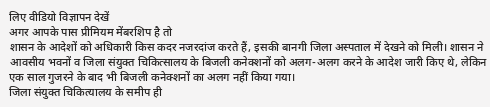लिए वीडियो विज्ञापन देखें
अगर आपके पास प्रीमियम मेंबरशिप है तो
शासन के आदेशों को अधिकारी किस कदर नजरदांज करते हैं, इसकी बानगी जिला अस्पताल में देखने को मिली। शासन ने आवसीय भवनों व जिला संयुक्त चिकित्सालय के बिजली कनेक्शनों को अलग-अलग करने के आदेश जारी किए थे, लेकिन एक साल गुजरने के बाद भी बिजली कनेक्शनों का अलग नहीं किया गया।
जिला संयुक्त चिकित्यालय के समीप ही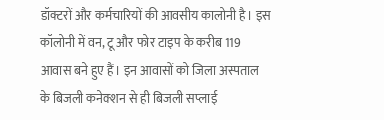डॉक्टरों और कर्मचारियों की आवसीय कालोनी है। इस कॉलोनी में वन, टू और फोर टाइप के करीब 119 आवास बने हुए हैं। इन आवासों को जिला अस्पताल के बिजली कनेक्शन से ही बिजली सप्लाई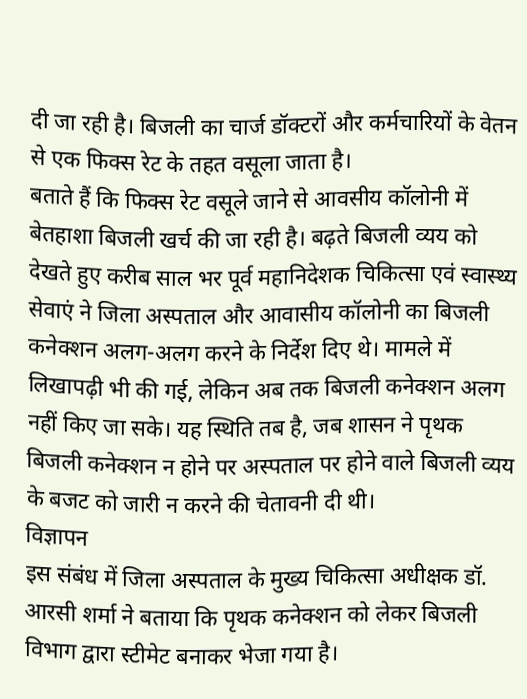दी जा रही है। बिजली का चार्ज डॉक्टरों और कर्मचारियों के वेतन से एक फिक्स रेट के तहत वसूला जाता है।
बताते हैं कि फिक्स रेट वसूले जाने से आवसीय कॉलोनी में बेतहाशा बिजली खर्च की जा रही है। बढ़ते बिजली व्यय को देखते हुए करीब साल भर पूर्व महानिदेशक चिकित्सा एवं स्वास्थ्य सेवाएं ने जिला अस्पताल और आवासीय कॉलोनी का बिजली कनेक्शन अलग-अलग करने के निर्देश दिए थे। मामले में लिखापढ़ी भी की गई, लेकिन अब तक बिजली कनेक्शन अलग नहीं किए जा सके। यह स्थिति तब है, जब शासन ने पृथक बिजली कनेक्शन न होने पर अस्पताल पर होने वाले बिजली व्यय के बजट को जारी न करने की चेतावनी दी थी।
विज्ञापन
इस संबंध में जिला अस्पताल के मुख्य चिकित्सा अधीक्षक डॉ. आरसी शर्मा ने बताया कि पृथक कनेक्शन को लेकर बिजली विभाग द्वारा स्टीमेट बनाकर भेजा गया है।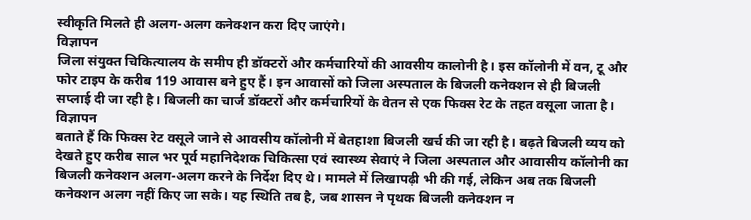स्वीकृति मिलते ही अलग-अलग कनेक्शन करा दिए जाएंगे।
विज्ञापन
जिला संयुक्त चिकित्यालय के समीप ही डॉक्टरों और कर्मचारियों की आवसीय कालोनी है। इस कॉलोनी में वन, टू और फोर टाइप के करीब 119 आवास बने हुए हैं। इन आवासों को जिला अस्पताल के बिजली कनेक्शन से ही बिजली सप्लाई दी जा रही है। बिजली का चार्ज डॉक्टरों और कर्मचारियों के वेतन से एक फिक्स रेट के तहत वसूला जाता है।
विज्ञापन
बताते हैं कि फिक्स रेट वसूले जाने से आवसीय कॉलोनी में बेतहाशा बिजली खर्च की जा रही है। बढ़ते बिजली व्यय को देखते हुए करीब साल भर पूर्व महानिदेशक चिकित्सा एवं स्वास्थ्य सेवाएं ने जिला अस्पताल और आवासीय कॉलोनी का बिजली कनेक्शन अलग-अलग करने के निर्देश दिए थे। मामले में लिखापढ़ी भी की गई, लेकिन अब तक बिजली कनेक्शन अलग नहीं किए जा सके। यह स्थिति तब है, जब शासन ने पृथक बिजली कनेक्शन न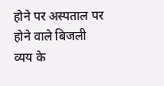होने पर अस्पताल पर होने वाले बिजली व्यय के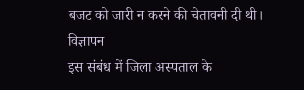बजट को जारी न करने की चेतावनी दी थी।
विज्ञापन
इस संबंध में जिला अस्पताल के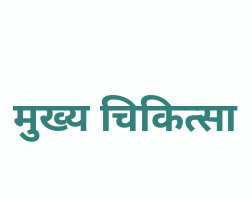मुख्य चिकित्सा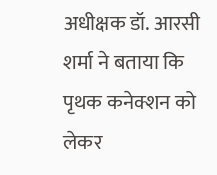अधीक्षक डॉ. आरसी शर्मा ने बताया कि पृथक कनेक्शन को लेकर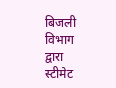बिजली विभाग द्वारा स्टीमेट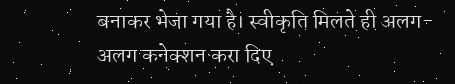बनाकर भेजा गया है। स्वीकृति मिलते ही अलग-अलग कनेक्शन करा दिए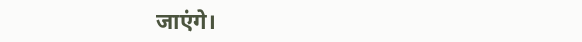जाएंगे।